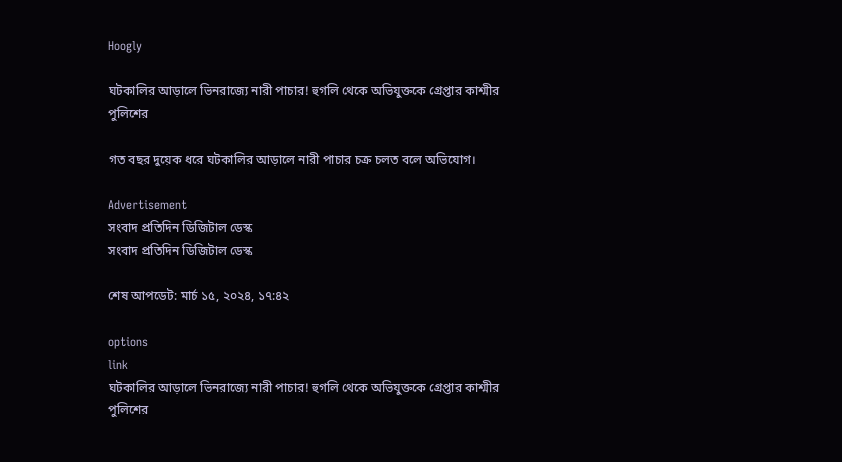Hoogly

ঘটকালির আড়ালে ভিনরাজ্যে নারী পাচার! হুগলি থেকে অভিযুক্তকে গ্রেপ্তার কাশ্মীর পুলিশের

গত বছর দুয়েক ধরে ঘটকালির আড়ালে নারী পাচার চক্র চলত বলে অভিযোগ।

Advertisement
সংবাদ প্রতিদিন ডিজিটাল ডেস্ক
সংবাদ প্রতিদিন ডিজিটাল ডেস্ক

শেষ আপডেট: মার্চ ১৫, ২০২৪, ১৭:৪২

options
link
ঘটকালির আড়ালে ভিনরাজ্যে নারী পাচার! হুগলি থেকে অভিযুক্তকে গ্রেপ্তার কাশ্মীর পুলিশের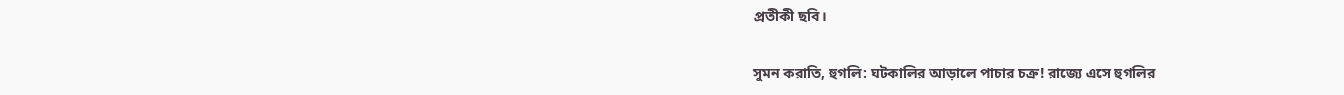প্রতীকী ছবি।

সুমন করাতি, হুগলি: ঘটকালির আড়ালে পাচার চক্র! রাজ্যে এসে হুগলির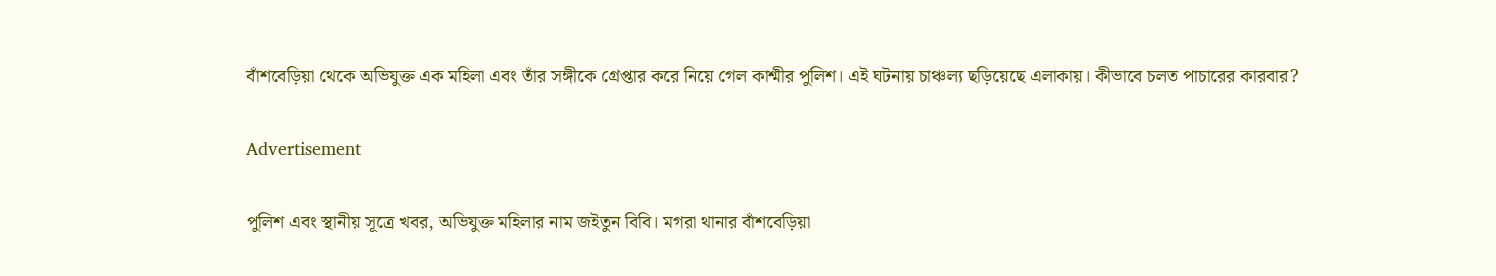বাঁশবেড়িয়া থেকে অভিযুক্ত এক মহিলা এবং তাঁর সঙ্গীকে গ্রেপ্তার করে নিয়ে গেল কাশ্মীর পুলিশ। এই ঘটনায় চাঞ্চল্য ছড়িয়েছে এলাকায়। কীভাবে চলত পাচারের কারবার?

Advertisement

পুলিশ এবং স্থানীয় সূত্রে খবর, অভিযুক্ত মহিলার নাম জইতুন বিবি। মগরা থানার বাঁশবেড়িয়া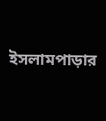ইসলামপাড়ার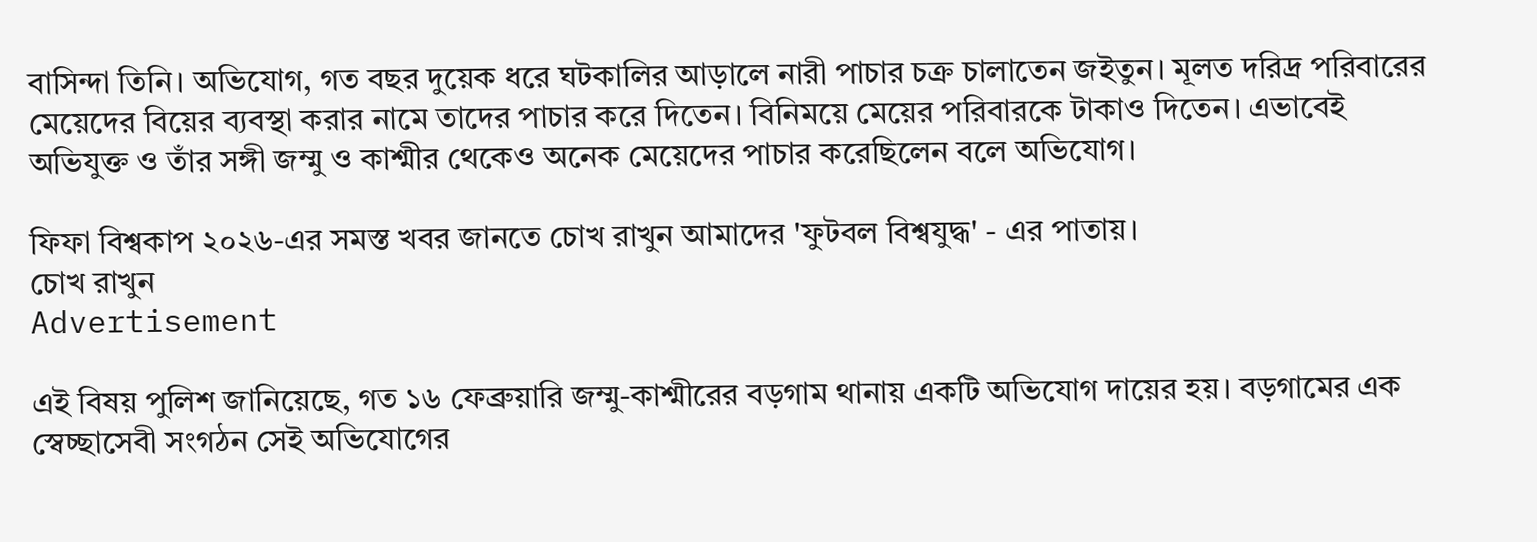বাসিন্দা তিনি। অভিযোগ, গত বছর দুয়েক ধরে ঘটকালির আড়ালে নারী পাচার চক্র চালাতেন জইতুন। মূলত দরিদ্র পরিবারের মেয়েদের বিয়ের ব্যবস্থা করার নামে তাদের পাচার করে দিতেন। বিনিময়ে মেয়ের পরিবারকে টাকাও দিতেন। এভাবেই অভিযুক্ত ও তাঁর সঙ্গী জম্মু ও কাশ্মীর থেকেও অনেক মেয়েদের পাচার করেছিলেন বলে অভিযোগ।

ফিফা বিশ্বকাপ ২০২৬-এর সমস্ত খবর জানতে চোখ রাখুন আমাদের 'ফুটবল বিশ্বযুদ্ধ' - এর পাতায়।
চোখ রাখুন
Advertisement

এই বিষয় পুলিশ জানিয়েছে, গত ১৬ ফেব্রুয়ারি জম্মু-কাশ্মীরের বড়গাম থানায় একটি অভিযোগ দায়ের হয়। বড়গামের এক স্বেচ্ছাসেবী সংগঠন সেই অভিযোগের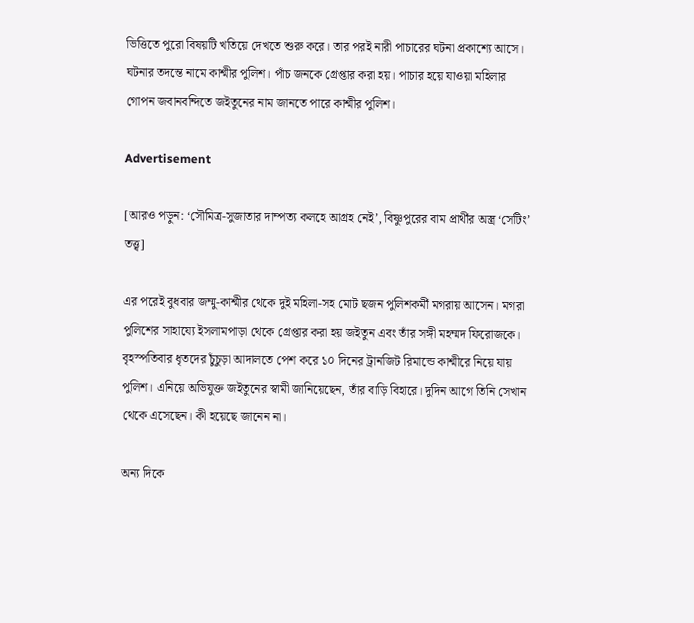ভিত্তিতে পুরো বিষয়টি খতিয়ে দেখতে শুরু করে। তার পরই নারী পাচারের ঘটনা প্রকাশ্যে আসে। ঘটনার তদন্তে নামে কাশ্মীর পুলিশ। পাঁচ জনকে গ্রেপ্তার করা হয়। পাচার হয়ে যাওয়া মহিলার গোপন জবানবন্দিতে জইতুনের নাম জানতে পারে কাশ্মীর পুলিশ।

Advertisement

[আরও পড়ুন: ‘সৌমিত্র-সুজাতার দাম্পত্য কলহে আগ্রহ নেই’, বিষ্ণুপুরের বাম প্রার্থীর অস্ত্র ‘সেটিং’ তত্ত্ব]

এর পরেই বুধবার জম্মু-কাশ্মীর থেকে দুই মহিলা-সহ মোট ছজন পুলিশকর্মী মগরায় আসেন। মগরা পুলিশের সাহায্যে ইসলামপাড়া থেকে গ্রেপ্তার করা হয় জইতুন এবং তাঁর সঙ্গী মহম্মদ ফিরোজকে। বৃহস্পতিবার ধৃতদের চুঁচুড়া আদালতে পেশ করে ১০ দিনের ট্রানজিট রিমান্ডে কাশ্মীরে নিয়ে যায় পুলিশ। এনিয়ে অভিযুক্ত জইতুনের স্বামী জানিয়েছেন, তাঁর বাড়ি বিহারে। দুদিন আগে তিনি সেখান থেকে এসেছেন। কী হয়েছে জানেন না।

অন্য দিকে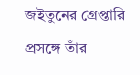জইতুনের গ্রেপ্তারি প্রসঙ্গে তাঁর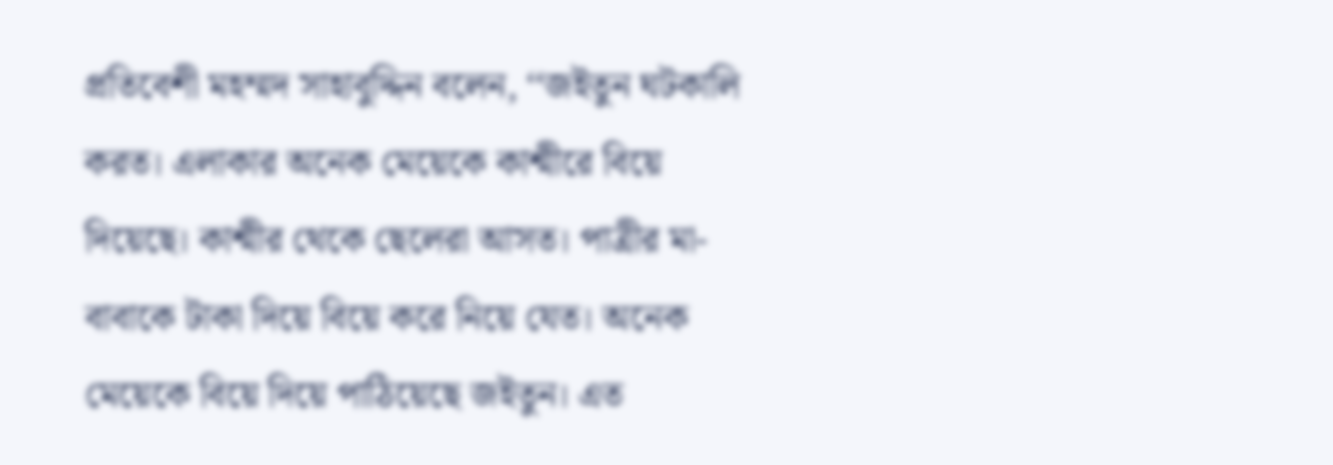প্রতিবেশী মহম্মদ সাহাবুদ্দিন বলেন, ‘‘জইতুন ঘটকালি করত। এলাকার অনেক মেয়েকে কাশ্মীরে বিয়ে দিয়েছে। কাশ্মীর থেকে ছেলেরা আসত। পাত্রীর মা-বাবাকে টাকা দিয়ে বিয়ে করে নিয়ে যেত। অনেক মেয়েকে বিয়ে দিয়ে পাঠিয়েছে জইতুন। এত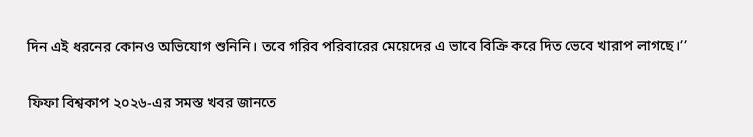দিন এই ধরনের কোনও অভিযোগ শুনিনি। তবে গরিব পরিবারের মেয়েদের এ ভাবে বিক্রি করে দিত ভেবে খারাপ লাগছে।’’

ফিফা বিশ্বকাপ ২০২৬-এর সমস্ত খবর জানতে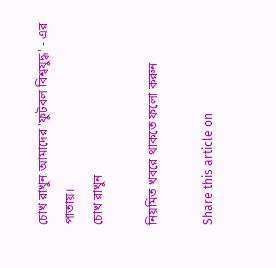চোখ রাখুন আমাদের 'ফুটবল বিশ্বযুদ্ধ' - এর পাতায়।
চোখ রাখুন

নিয়মিত খবরে থাকতে ফলো করুন

Share this article on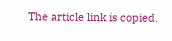The article link is copied.